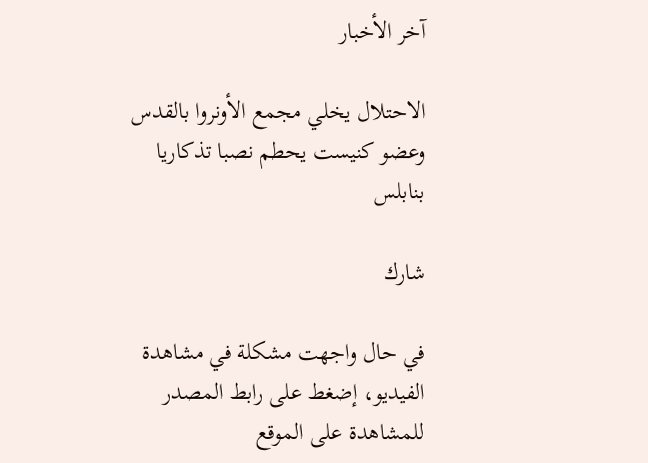آخر الأخبار

الاحتلال يخلي مجمع الأونروا بالقدس وعضو كنيست يحطم نصبا تذكاريا بنابلس

شارك

في حال واجهت مشكلة في مشاهدة الفيديو، إضغط على رابط المصدر للمشاهدة على الموقع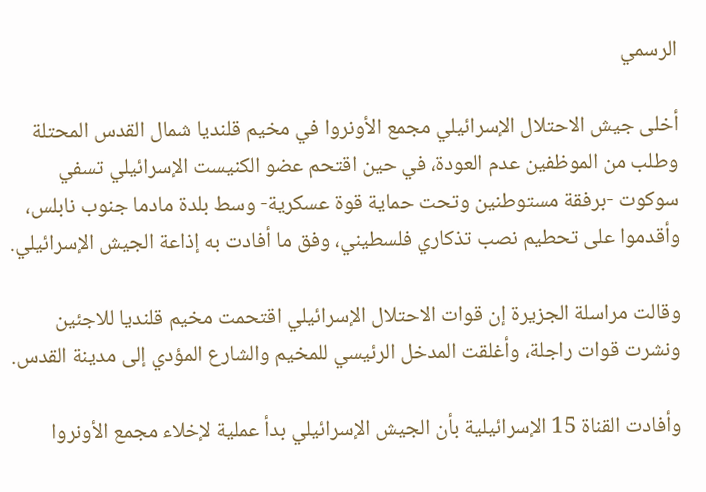الرسمي

أخلى جيش الاحتلال الإسرائيلي مجمع الأونروا في مخيم قلنديا شمال القدس المحتلة وطلب من الموظفين عدم العودة، في حين اقتحم عضو الكنيست الإسرائيلي تسفي سوكوت -برفقة مستوطنين وتحت حماية قوة عسكرية- وسط بلدة مادما جنوب نابلس، وأقدموا على تحطيم نصب تذكاري فلسطيني، وفق ما أفادت به إذاعة الجيش الإسرائيلي.

وقالت مراسلة الجزيرة إن قوات الاحتلال الإسرائيلي اقتحمت مخيم قلنديا للاجئين ونشرت قوات راجلة، وأغلقت المدخل الرئيسي للمخيم والشارع المؤدي إلى مدينة القدس.

وأفادت القناة 15 الإسرائيلية بأن الجيش الإسرائيلي بدأ عملية لإخلاء مجمع الأونروا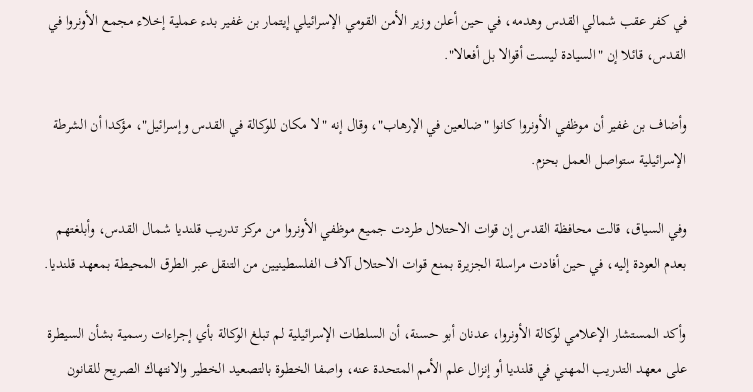في كفر عقب شمالي القدس وهدمه، في حين أعلن وزير الأمن القومي الإسرائيلي إيتمار بن غفير بدء عملية إخلاء مجمع الأونروا في القدس، قائلا إن "السيادة ليست أقوالا بل أفعالا".

وأضاف بن غفير أن موظفي الأونروا كانوا "ضالعين في الإرهاب"، وقال إنه "لا مكان للوكالة في القدس وإسرائيل"، مؤكدا أن الشرطة الإسرائيلية ستواصل العمل بحزم.

وفي السياق، قالت محافظة القدس إن قوات الاحتلال طردت جميع موظفي الأونروا من مركز تدريب قلنديا شمال القدس، وأبلغتهم بعدم العودة إليه، في حين أفادت مراسلة الجزيرة بمنع قوات الاحتلال آلاف الفلسطينيين من التنقل عبر الطرق المحيطة بمعهد قلنديا.

وأكد المستشار الإعلامي لوكالة الأونروا، عدنان أبو حسنة، أن السلطات الإسرائيلية لم تبلغ الوكالة بأي إجراءات رسمية بشأن السيطرة على معهد التدريب المهني في قلنديا أو إنزال علم الأمم المتحدة عنه، واصفا الخطوة بالتصعيد الخطير والانتهاك الصريح للقانون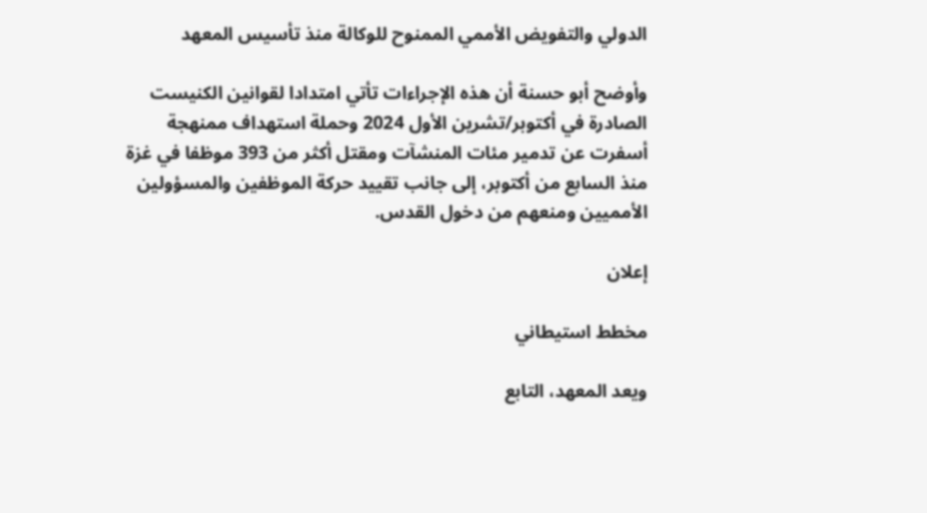الدولي والتفويض الأممي الممنوح للوكالة منذ تأسيس المعهد

وأوضح أبو حسنة أن هذه الإجراءات تأتي امتدادا لقوانين الكنيست الصادرة في أكتوبر/تشرين الأول 2024 وحملة استهداف ممنهجة أسفرت عن تدمير مئات المنشآت ومقتل أكثر من 393 موظفا في غزة منذ السابع من أكتوبر، إلى جانب تقييد حركة الموظفين والمسؤولين الأمميين ومنعهم من دخول القدس.

إعلان

مخطط استيطاني

ويعد المعهد، التابع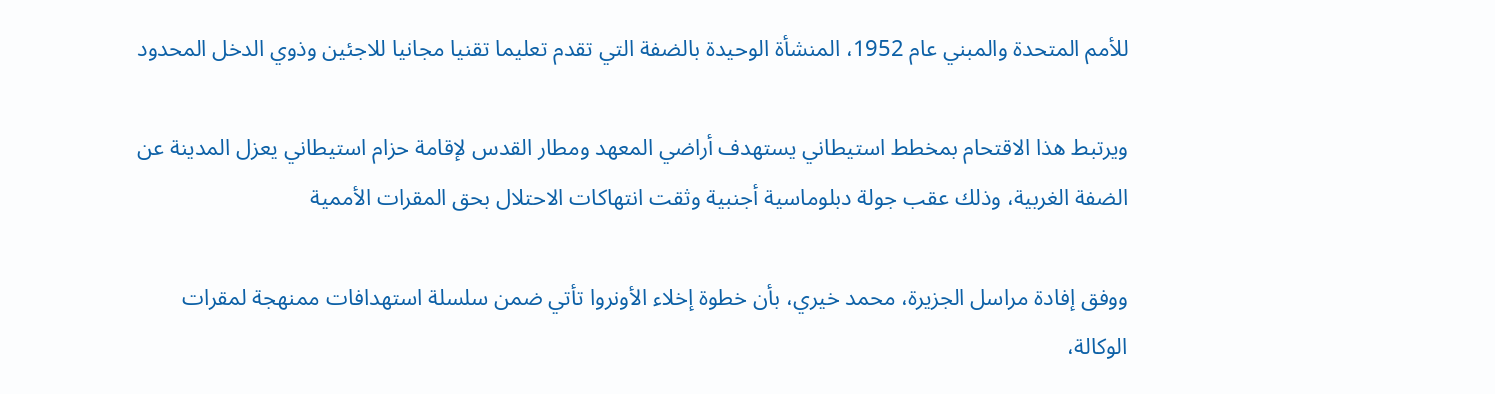للأمم المتحدة والمبني عام 1952، المنشأة الوحيدة بالضفة التي تقدم تعليما تقنيا مجانيا للاجئين وذوي الدخل المحدود

ويرتبط هذا الاقتحام بمخطط استيطاني يستهدف أراضي المعهد ومطار القدس لإقامة حزام استيطاني يعزل المدينة عن الضفة الغربية، وذلك عقب جولة دبلوماسية أجنبية وثقت انتهاكات الاحتلال بحق المقرات الأممية

ووفق إفادة مراسل الجزيرة، محمد خيري، بأن خطوة إخلاء الأونروا تأتي ضمن سلسلة استهدافات ممنهجة لمقرات الوكالة،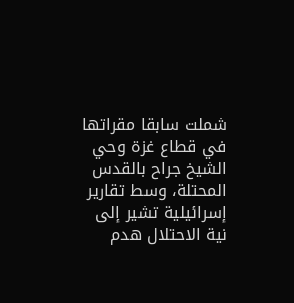شملت سابقا مقراتها في قطاع غزة وحي الشيخ جراح بالقدس المحتلة، وسط تقارير إسرائيلية تشير إلى نية الاحتلال هدم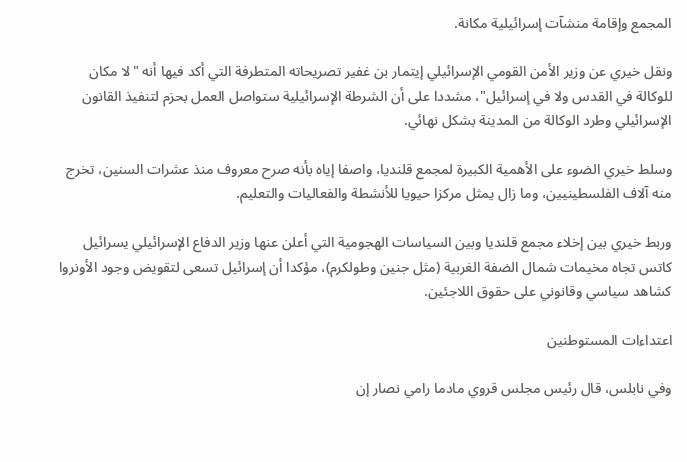المجمع وإقامة منشآت إسرائيلية مكانة.

ونقل خيري عن وزير الأمن القومي الإسرائيلي إيتمار بن غفير تصريحاته المتطرفة التي أكد فيها أنه "لا مكان للوكالة في القدس ولا في إسرائيل"، مشددا على أن الشرطة الإسرائيلية ستواصل العمل بحزم لتنفيذ القانون الإسرائيلي وطرد الوكالة من المدينة بشكل نهائي.

وسلط خيري الضوء على الأهمية الكبيرة لمجمع قلنديا، واصفا إياه بأنه صرح معروف منذ عشرات السنين، تخرج منه آلاف الفلسطينيين، وما زال يمثل مركزا حيويا للأنشطة والفعاليات والتعليم.

وربط خيري بين إخلاء مجمع قلنديا وبين السياسات الهجومية التي أعلن عنها وزير الدفاع الإسرائيلي يسرائيل كاتس تجاه مخيمات شمال الضفة الغربية (مثل جنين وطولكرم)، مؤكدا أن إسرائيل تسعى لتقويض وجود الأونروا كشاهد سياسي وقانوني على حقوق اللاجئين.

اعتداءات المستوطنين

وفي نابلس، قال رئيس مجلس قروي مادما رامي نصار إن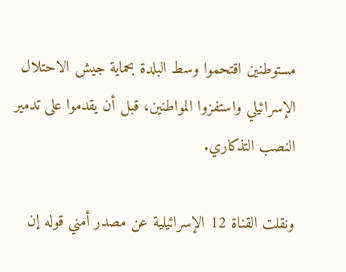مستوطنين اقتحموا وسط البلدة بحماية جيش الاحتلال الإسرائيلي واستفزوا المواطنين، قبل أن يقدموا على تدمير النصب التذكاري.

ونقلت القناة 12 الإسرائيلية عن مصدر أمني قوله إن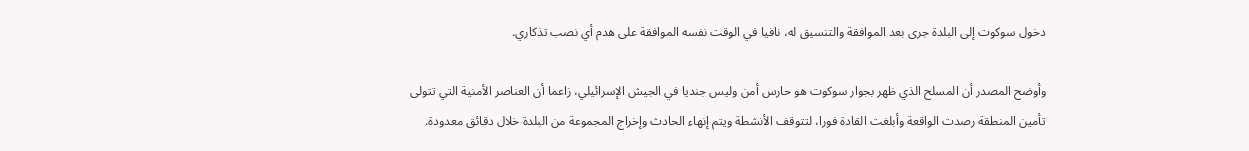دخول سوكوت إلى البلدة جرى بعد الموافقة والتنسيق له، نافيا في الوقت نفسه الموافقة على هدم أي نصب تذكاري.

وأوضح المصدر أن المسلح الذي ظهر بجوار سوكوت هو حارس أمن وليس جنديا في الجيش الإسرائيلي، زاعما أن العناصر الأمنية التي تتولى تأمين المنطقة رصدت الواقعة وأبلغت القادة فورا، لتتوقف الأنشطة ويتم إنهاء الحادث وإخراج المجموعة من البلدة خلال دقائق معدودة.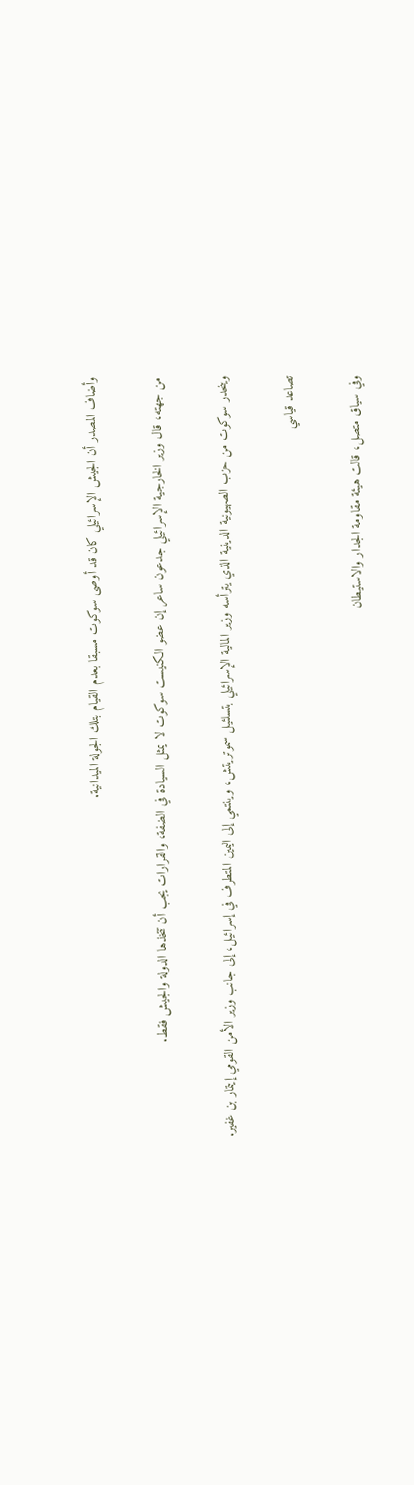وأضاف المصدر أن الجيش الإسرائيلي كان قد أوصى سوكوت مسبقا بعدم القيام بتلك الجولة الميدانية.

من جهته، قال وزير الخارجية الإسرائيلي جدعون ساعر إن عضو الكنيست سوكوت لا يمثل السيادة في الضفة، والقرارات يجب أن تتخذها الدولة والجيش فقط.

وينحدر سوكوت من حزب الصهيونية الدينية الذي يترأسه وزير المالية الإسرائيلي بتسلئيل سموتريتش، وينتمي إلى اليمين المتطرف في إسرائيل، إلى جانب وزير الأمن القومي إيتمار بن غفير.

تصاعد قياسي

وفي سياق متصل، قالت هيئة مقاومة الجدار والاستيطان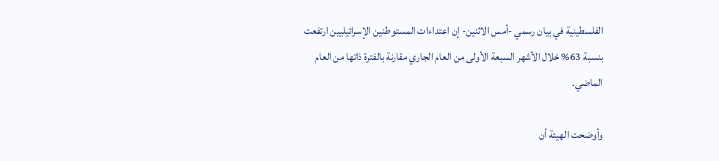الفلسطينية في بيان رسمي -أمس الاثنين- إن اعتداءات المستوطنين الإسرائيليين ارتفعت بنسبة 63% خلال الأشهر السبعة الأولى من العام الجاري مقارنة بالفترة ذاتها من العام الماضي.

وأوضحت الهيئة أن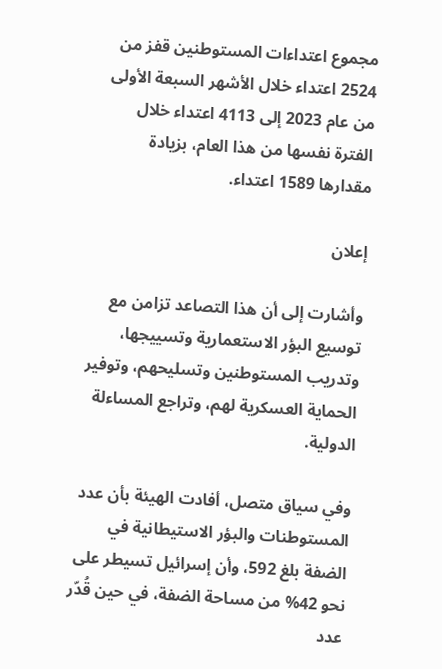مجموع اعتداءات المستوطنين قفز من 2524 اعتداء خلال الأشهر السبعة الأولى من عام 2023 إلى 4113 اعتداء خلال الفترة نفسها من هذا العام، بزيادة مقدارها 1589 اعتداء.

إعلان

وأشارت إلى أن هذا التصاعد تزامن مع توسيع البؤر الاستعمارية وتسييجها، وتدريب المستوطنين وتسليحهم، وتوفير الحماية العسكرية لهم، وتراجع المساءلة الدولية.

وفي سياق متصل، أفادت الهيئة بأن عدد المستوطنات والبؤر الاستيطانية في الضفة بلغ 592، وأن إسرائيل تسيطر على نحو 42% من مساحة الضفة، في حين قُدّر عدد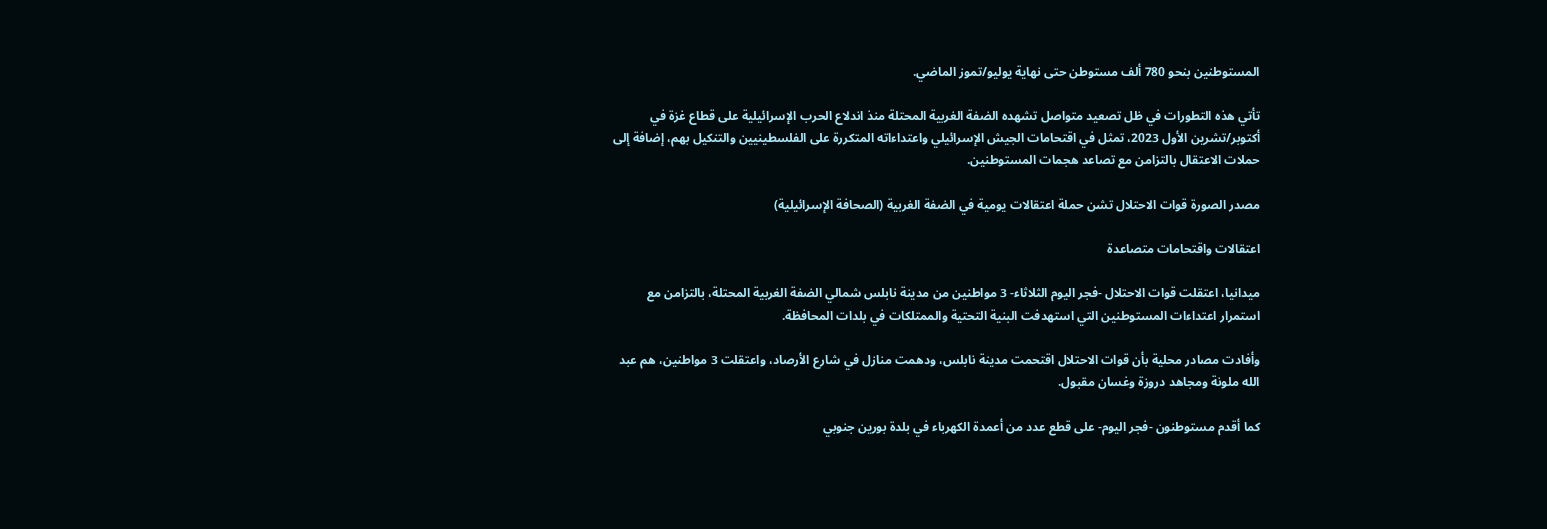المستوطنين بنحو 780 ألف مستوطن حتى نهاية يوليو/تموز الماضي.

تأتي هذه التطورات في ظل تصعيد متواصل تشهده الضفة الغربية المحتلة منذ اندلاع الحرب الإسرائيلية على قطاع غزة في أكتوبر/تشرين الأول 2023، تمثل في اقتحامات الجيش الإسرائيلي واعتداءاته المتكررة على الفلسطينيين والتنكيل بهم، إضافة إلى حملات الاعتقال بالتزامن مع تصاعد هجمات المستوطنين.

مصدر الصورة قوات الاحتلال تشن حملة اعتقالات يومية في الضفة الغربية (الصحافة الإسرائيلية)

اعتقالات واقتحامات متصاعدة

ميدانيا، اعتقلت قوات الاحتلال -فجر اليوم الثلاثاء- 3 مواطنين من مدينة نابلس شمالي الضفة الغربية المحتلة، بالتزامن مع استمرار اعتداءات المستوطنين التي استهدفت البنية التحتية والممتلكات في بلدات المحافظة.

وأفادت مصادر محلية بأن قوات الاحتلال اقتحمت مدينة نابلس، ودهمت منازل في شارع الأرصاد، واعتقلت 3 مواطنين، هم عبد الله ملونة ومجاهد دروزة وغسان مقبول.

كما أقدم مستوطنون -فجر اليوم- على قطع عدد من أعمدة الكهرباء في بلدة بورين جنوبي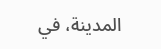المدينة، في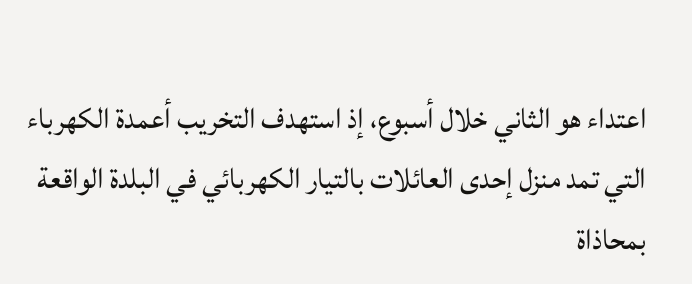اعتداء هو الثاني خلال أسبوع، إذ استهدف التخريب أعمدة الكهرباء التي تمد منزل إحدى العائلات بالتيار الكهربائي في البلدة الواقعة بمحاذاة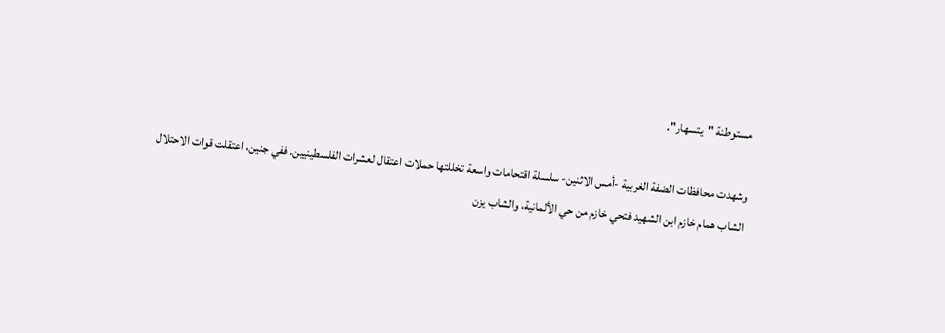مستوطنة "يتسهار".

وشهدت محافظات الضفة الغربية -أمس الاثنين- سلسلة اقتحامات واسعة تخللتها حملات اعتقال لعشرات الفلسطينيين. ففي جنين، اعتقلت قوات الاحتلال الشاب همام خازم ابن الشهيد فتحي خازم من حي الألمانية، والشاب يزن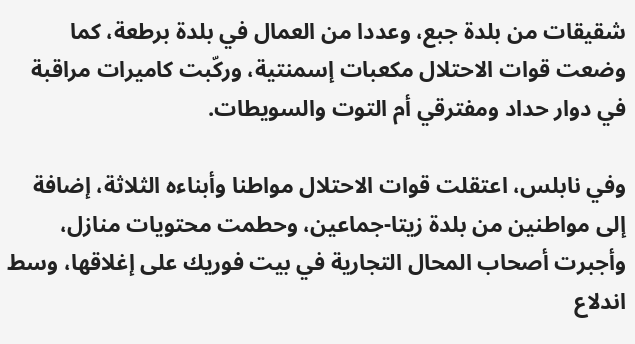شقيقات من بلدة جبع، وعددا من العمال في بلدة برطعة، كما وضعت قوات الاحتلال مكعبات إسمنتية، وركّبت كاميرات مراقبة في دوار حداد ومفترقي أم التوت والسويطات.

وفي نابلس، اعتقلت قوات الاحتلال مواطنا وأبناءه الثلاثة، إضافة إلى مواطنين من بلدة زيتا-جماعين، وحطمت محتويات منازل، وأجبرت أصحاب المحال التجارية في بيت فوريك على إغلاقها، وسط اندلاع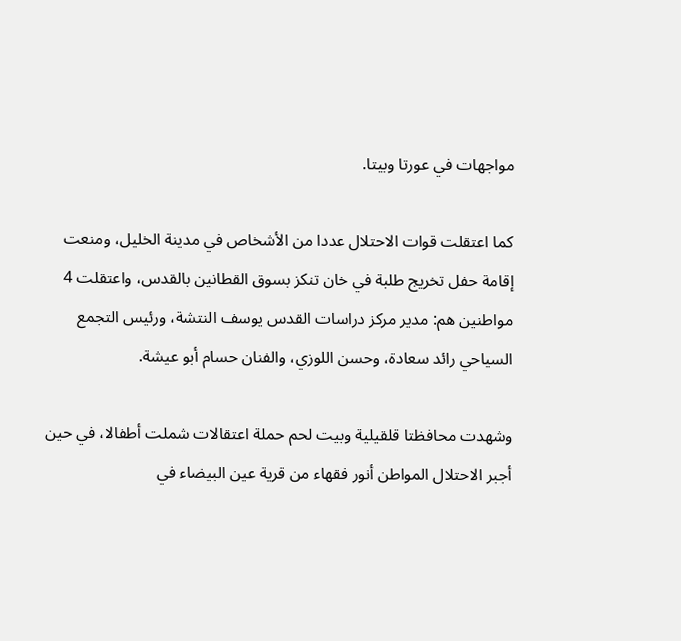مواجهات في عورتا وبيتا.

كما اعتقلت قوات الاحتلال عددا من الأشخاص في مدينة الخليل، ومنعت إقامة حفل تخريج طلبة في خان تنكز بسوق القطانين بالقدس، واعتقلت 4 مواطنين هم: مدير مركز دراسات القدس يوسف النتشة، ورئيس التجمع السياحي رائد سعادة، وحسن اللوزي، والفنان حسام أبو عيشة.

وشهدت محافظتا قلقيلية وبيت لحم حملة اعتقالات شملت أطفالا، في حين أجبر الاحتلال المواطن أنور فقهاء من قرية عين البيضاء في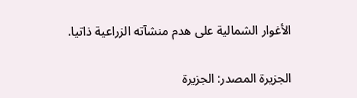الأغوار الشمالية على هدم منشآته الزراعية ذاتيا.

الجزيرة المصدر: الجزيرة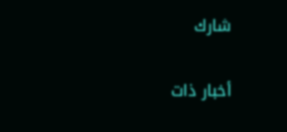شارك

أخبار ذات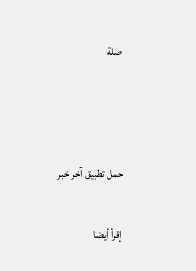صلة



حمل تطبيق آخر خبر

إقرأ أيضا